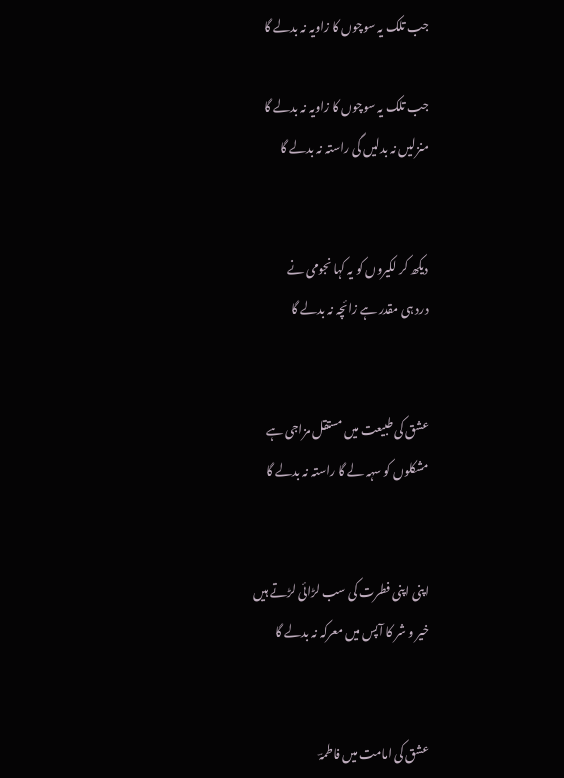جب تلک یہ سوچوں کا زاویہ نہ بدلے گا

جب تلک یہ سوچوں کا زاویہ نہ بدلے گا
منزلیں نہ بدلیں گی راستہ نہ بدلے گا


دیکھ کر لکیروں کو یہ کہا نجومی نے
درد ہی مقدر ہے زائچہ نہ بدلے گا


عشق کی طبیعت میں مستقل مزاجی ہے
مشکلوں کو سہہ لے گا راستہ نہ بدلے گا


اپنی اپنی فطرت کی سب لڑائی لڑتے ہیں
خیر و شر کا آپس میں معرکہ نہ بدلے گا


عشق کی امامت میں فاطمہؔ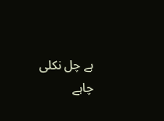ہے چل نکلی
چاہے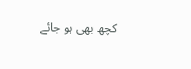کچھ بھی ہو جائے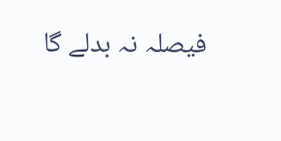فیصلہ نہ بدلے گا